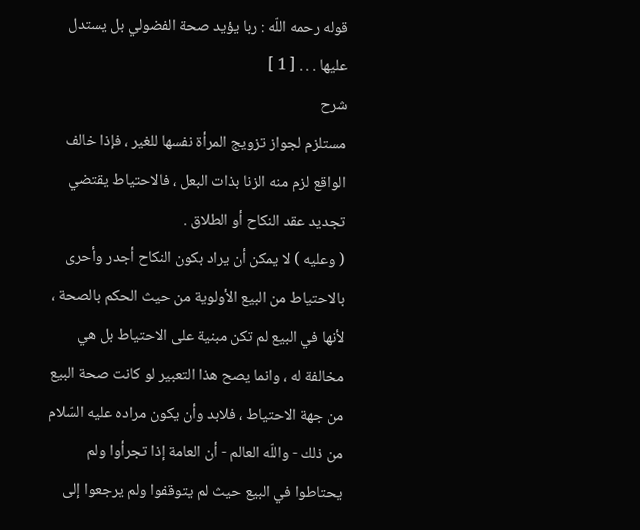قوله رحمه اللّه : ربا يؤيد صحة الفضولي بل يستدل عليها . . . [ 1 ]
شرح
مستلزم لجواز تزويج المرأة نفسها للغير ، فإذا خالف الواقع لزم منه الزنا بذات البعل ، فالاحتياط يقتضي تجديد عقد النكاح أو الطلاق .
( وعليه ) لا يمكن أن يراد بكون النكاح أجدر وأحرى بالاحتياط من البيع الأولوية من حيث الحكم بالصحة ، لأنها في البيع لم تكن مبنية على الاحتياط بل هي مخالفة له ، وانما يصح هذا التعبير لو كانت صحة البيع من جهة الاحتياط ، فلابد وأن يكون مراده عليه السّلام من ذلك - واللّه العالم - أن العامة إذا تجرأوا ولم يحتاطوا في البيع حيث لم يتوقفوا ولم يرجعوا إلى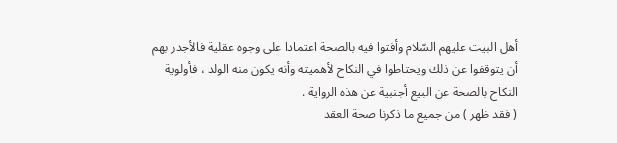أهل البيت عليهم السّلام وأفتوا فيه بالصحة اعتمادا على وجوه عقلية فالأجدر بهم أن يتوقفوا عن ذلك ويحتاطوا في النكاح لأهميته وأنه يكون منه الولد ، فأولوية النكاح بالصحة عن البيع أجنبية عن هذه الرواية .
( فقد ظهر ) من جميع ما ذكرنا صحة العقد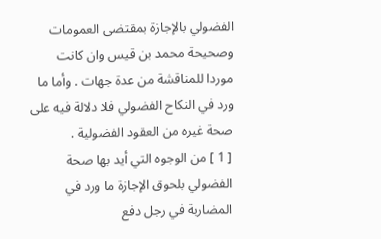الفضولي بالإجازة بمقتضى العمومات وصحيحة محمد بن قيس وان كانت موردا للمناقشة من عدة جهات . وأما ما ورد في النكاح الفضولي فلا دلالة فيه على صحة غيره من العقود الفضولية .
[ 1 ] من الوجوه التي أيد بها صحة الفضولي بلحوق الإجازة ما ورد في المضاربة في رجل دفع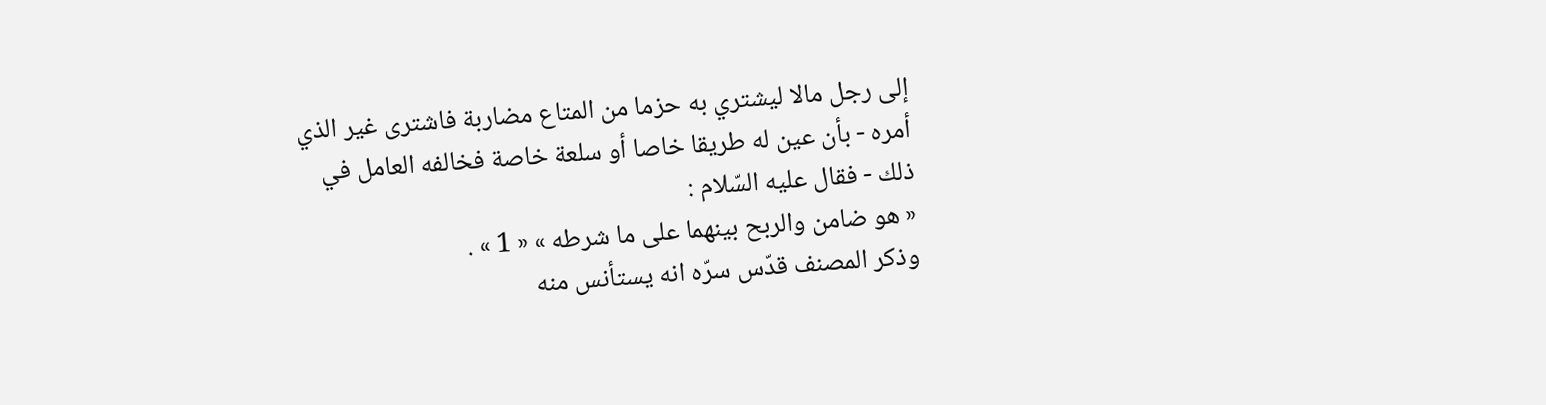إلى رجل مالا ليشتري به حزما من المتاع مضاربة فاشترى غير الذي أمره - بأن عين له طريقا خاصا أو سلعة خاصة فخالفه العامل في ذلك - فقال عليه السّلام :
« هو ضامن والربح بينهما على ما شرطه » « 1 » .
وذكر المصنف قدّس سرّه انه يستأنس منه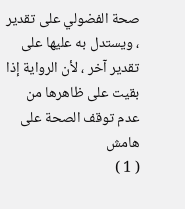صحة الفضولي على تقدير ، ويستدل به عليها على تقدير آخر ، لأن الرواية إذا بقيت على ظاهرها من عدم توقف الصحة على
هامش
( 1 )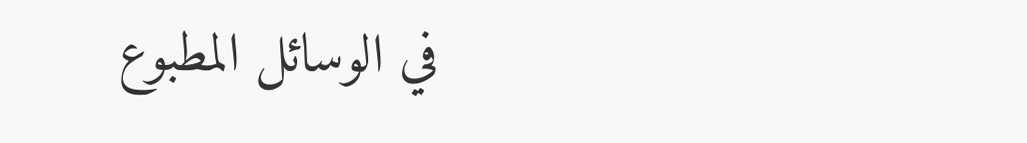في الوسائل المطبوع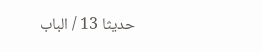حديثا 13 / الباب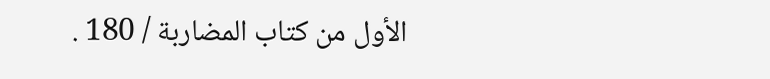الأول من كتاب المضاربة / 180 .